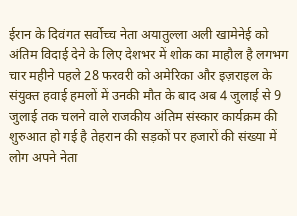ईरान के दिवंगत सर्वोच्च नेता अयातुल्ला अली खामेनेई को अंतिम विदाई देने के लिए देशभर में शोक का माहौल है लगभग चार महीने पहले 28 फरवरी को अमेरिका और इज़राइल के संयुक्त हवाई हमलों में उनकी मौत के बाद अब 4 जुलाई से 9 जुलाई तक चलने वाले राजकीय अंतिम संस्कार कार्यक्रम की शुरुआत हो गई है तेहरान की सड़कों पर हजारों की संख्या में लोग अपने नेता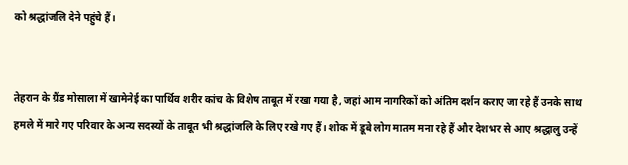को श्रद्धांजलि देने पहुंचे हैं।


तेहरान के ग्रैंड मोसाला में खामेनेई का पार्थिव शरीर कांच के विशेष ताबूत में रखा गया है, जहां आम नागरिकों को अंतिम दर्शन कराए जा रहे हैं उनके साथ हमले में मारे गए परिवार के अन्य सदस्यों के ताबूत भी श्रद्धांजलि के लिए रखे गए हैं। शोक में डूबे लोग मातम मना रहे हैं और देशभर से आए श्रद्धालु उन्हें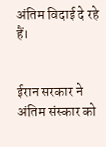अंतिम विदाई दे रहे हैं।


ईरान सरकार ने अंतिम संस्कार को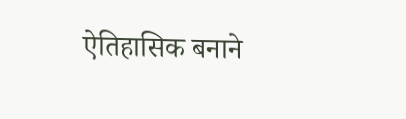ऐतिहासिक बनाने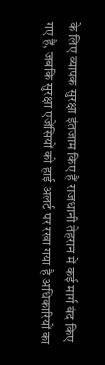के लिए व्यापक सुरक्षा इंतजाम किए हैं राजधानी तेहरान में कई मार्ग बंद किए गए हैं, जबकि सुरक्षा एजेंसियों को हाई अलर्ट पर रखा गया है अधिकारियों का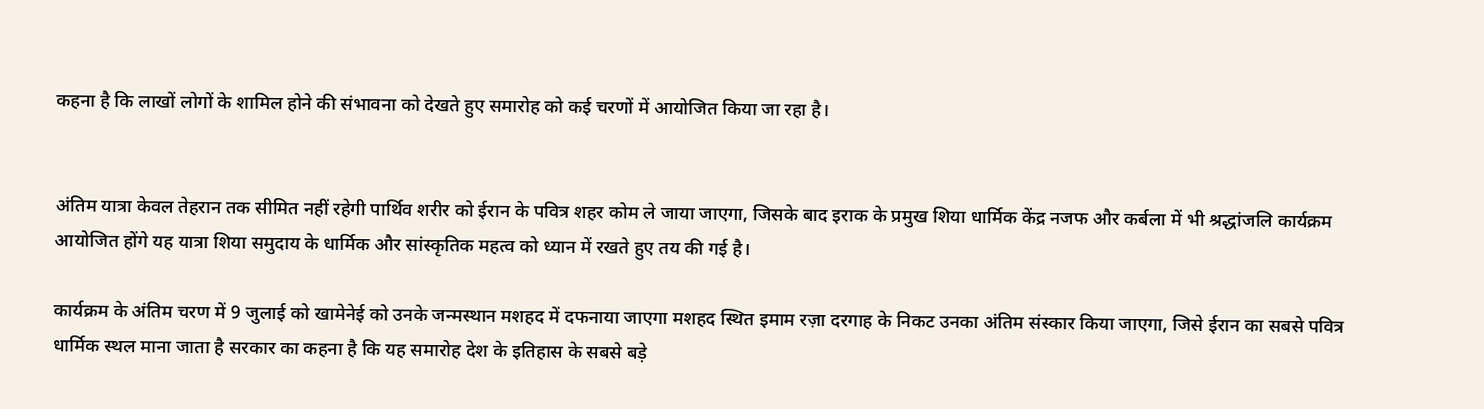कहना है कि लाखों लोगों के शामिल होने की संभावना को देखते हुए समारोह को कई चरणों में आयोजित किया जा रहा है।


अंतिम यात्रा केवल तेहरान तक सीमित नहीं रहेगी पार्थिव शरीर को ईरान के पवित्र शहर कोम ले जाया जाएगा, जिसके बाद इराक के प्रमुख शिया धार्मिक केंद्र नजफ और कर्बला में भी श्रद्धांजलि कार्यक्रम आयोजित होंगे यह यात्रा शिया समुदाय के धार्मिक और सांस्कृतिक महत्व को ध्यान में रखते हुए तय की गई है।

कार्यक्रम के अंतिम चरण में 9 जुलाई को खामेनेई को उनके जन्मस्थान मशहद में दफनाया जाएगा मशहद स्थित इमाम रज़ा दरगाह के निकट उनका अंतिम संस्कार किया जाएगा, जिसे ईरान का सबसे पवित्र धार्मिक स्थल माना जाता है सरकार का कहना है कि यह समारोह देश के इतिहास के सबसे बड़े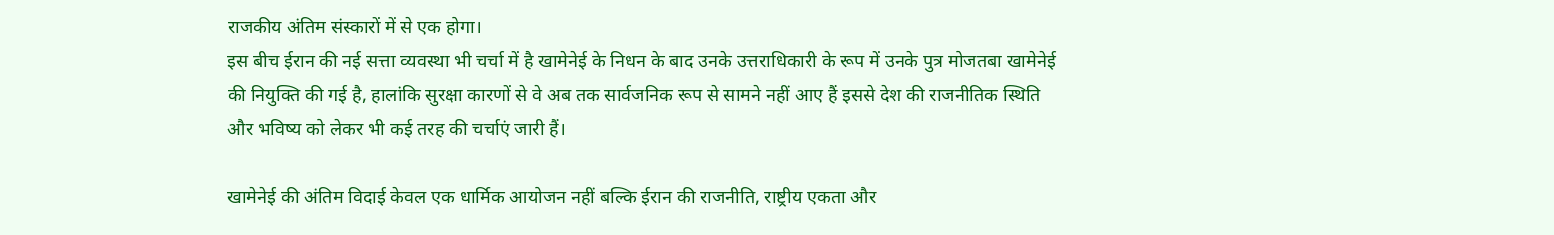राजकीय अंतिम संस्कारों में से एक होगा।
इस बीच ईरान की नई सत्ता व्यवस्था भी चर्चा में है खामेनेई के निधन के बाद उनके उत्तराधिकारी के रूप में उनके पुत्र मोजतबा खामेनेई की नियुक्ति की गई है, हालांकि सुरक्षा कारणों से वे अब तक सार्वजनिक रूप से सामने नहीं आए हैं इससे देश की राजनीतिक स्थिति और भविष्य को लेकर भी कई तरह की चर्चाएं जारी हैं।

खामेनेई की अंतिम विदाई केवल एक धार्मिक आयोजन नहीं बल्कि ईरान की राजनीति, राष्ट्रीय एकता और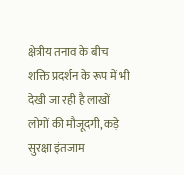क्षेत्रीय तनाव के बीच शक्ति प्रदर्शन के रूप में भी देखी जा रही है लाखों लोगों की मौजूदगी, कड़े सुरक्षा इंतजाम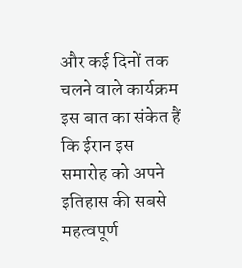और कई दिनों तक चलने वाले कार्यक्रम इस बात का संकेत हैं कि ईरान इस समारोह को अपने इतिहास की सबसे महत्वपूर्ण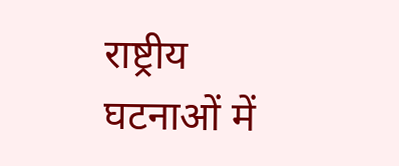राष्ट्रीय घटनाओं में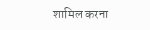शामिल करना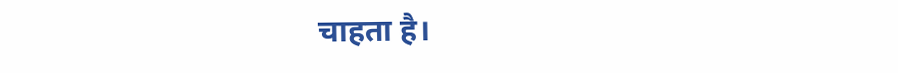चाहता है।